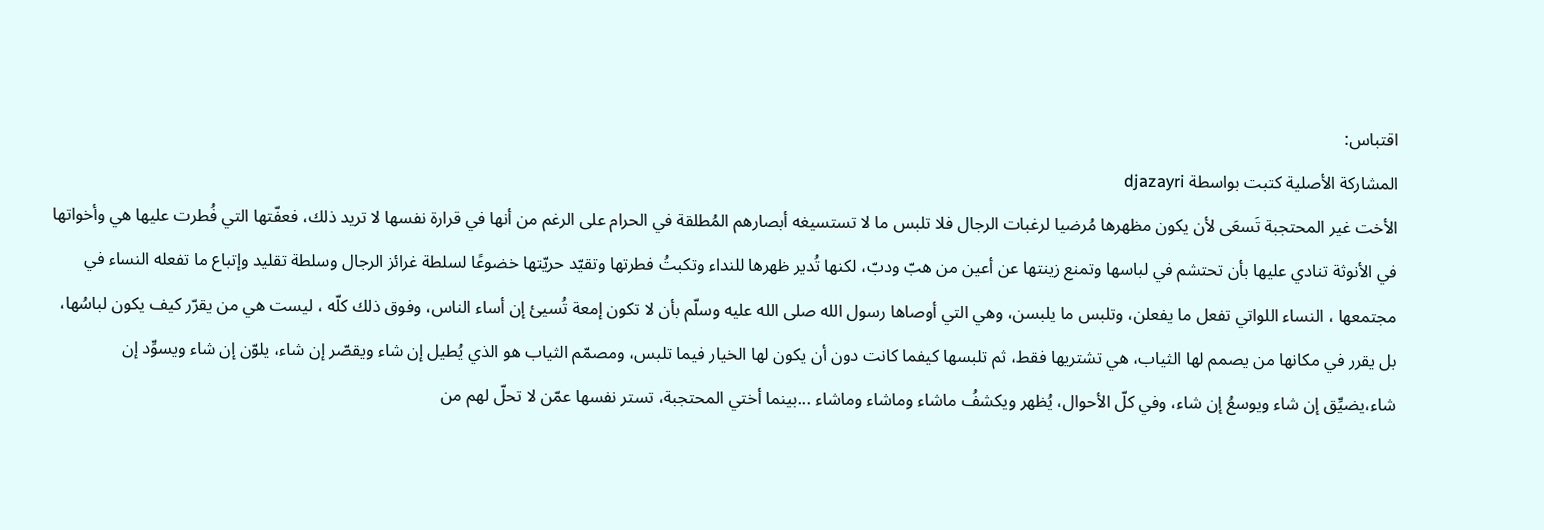اقتباس:
المشاركة الأصلية كتبت بواسطة djazayri
الأخت غير المحتجبة تَسعَى لأن يكون مظهرها مُرضيا لرغبات الرجال فلا تلبس ما لا تستسيغه أبصارهم المُطلقة في الحرام على الرغم من أنها في قرارة نفسها لا تريد ذلك، فعفّتها التي فُطرت عليها هي وأخواتها في الأنوثة تنادي عليها بأن تحتشم في لباسها وتمنع زينتها عن أعين من هبّ ودبّ، لكنها تُدير ظهرها للنداء وتكبتُ فطرتها وتقيّد حريّتها خضوعًا لسلطة غرائز الرجال وسلطة تقليد وإتباع ما تفعله النساء في مجتمعها ، النساء اللواتي تفعل ما يفعلن، وتلبس ما يلبسن، وهي التي أوصاها رسول الله صلى الله عليه وسلّم بأن لا تكون إمعة تُسيئ إن أساء الناس، وفوق ذلك كلّه ، ليست هي من يقرّر كيف يكون لباسُها، بل يقرر في مكانها من يصمم لها الثياب، هي تشتريها فقط، ثم تلبسها كيفما كانت دون أن يكون لها الخيار فيما تلبس، ومصمّم الثياب هو الذي يُطيل إن شاء ويقصّر إن شاء، يلوّن إن شاء ويسوِّد إن شاء،يضيِّق إن شاء ويوسعُ إن شاء، وفي كلّ الأحوال، يُظهر ويكشفُ ماشاء وماشاء وماشاء ...بينما أختي المحتجبة، تستر نفسها عمّن لا تحلّ لهم من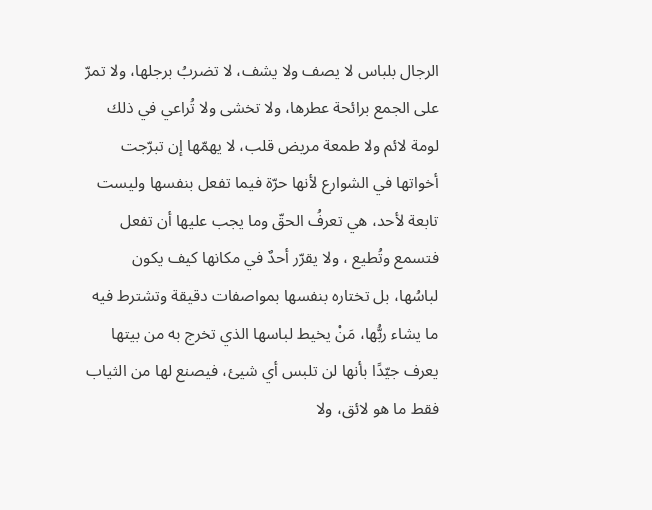الرجال بلباس لا يصف ولا يشف، لا تضربُ برجلها، ولا تمرّ على الجمع برائحة عطرها، ولا تخشى ولا تُراعي في ذلك لومة لائم ولا طمعة مريض قلب، لا يهمّها إن تبرّجت أخواتها في الشوارع لأنها حرّة فيما تفعل بنفسها وليست تابعة لأحد، هي تعرفُ الحقّ وما يجب عليها أن تفعل فتسمع وتُطيع ، ولا يقرّر أحدٌ في مكانها كيف يكون لباسُها، بل تختاره بنفسها بمواصفات دقيقة وتشترط فيه ما يشاء ربُّها، مَنْ يخيط لباسها الذي تخرج به من بيتها يعرف جيّدًا بأنها لن تلبس أي شيئ، فيصنع لها من الثياب فقط ما هو لائق، ولا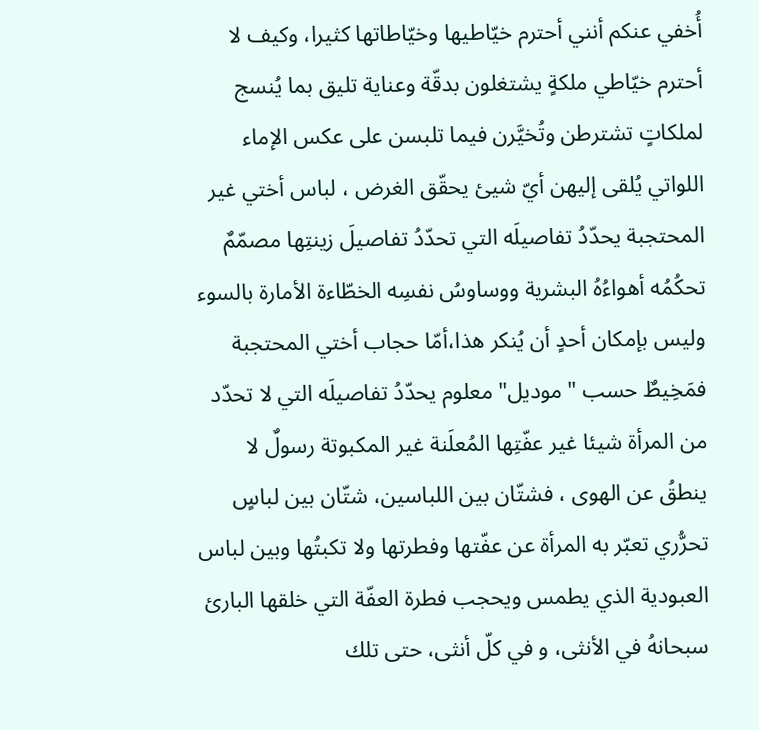أُخفي عنكم أنني أحترم خيّاطيها وخيّاطاتها كثيرا، وكيف لا أحترم خيّاطي ملكةٍ يشتغلون بدقّة وعناية تليق بما يُنسج لملكاتٍ تشترطن وتُخيَّرن فيما تلبسن على عكس الإماء اللواتي يُلقى إليهن أيّ شيئ يحقّق الغرض ، لباس أختي غير المحتجبة يحدّدُ تفاصيلَه التي تحدّدُ تفاصيلَ زينتِها مصمّمٌ تحكُمُه أهواءُهُ البشرية ووساوسُ نفسِه الخطّاءة الأمارة بالسوء وليس بإمكان أحدٍ أن يُنكر هذا،أمّا حجاب أختي المحتجبة فمَخِيطٌ حسب "موديل" معلوم يحدّدُ تفاصيلَه التي لا تحدّد من المرأة شيئا غير عفّتِها المُعلَنة غير المكبوتة رسولٌ لا ينطقُ عن الهوى ، فشتّان بين اللباسين، شتّان بين لباسٍ تحرُّري تعبّر به المرأة عن عفّتها وفطرتها ولا تكبتُها وبين لباس العبودية الذي يطمس ويحجب فطرة العفّة التي خلقها البارئ سبحانهُ في الأنثى، و في كلّ أنثى، حتى تلك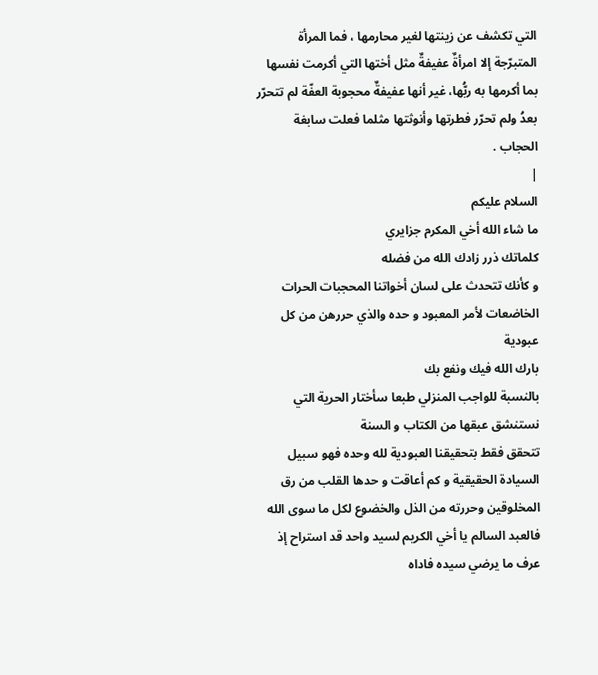التي تكشف عن زينتها لغير محارمها ، فما المرأة المتبرّجة إلا امرأةٌ عفيفةٌ مثل أختها التي أكرمت نفسها بما أكرمها به ربُّها، غير أنها عفيفةٌ محجوبة العفّة لم تتحرّر بعدُ ولم تحرّر فطرتها وأنوثتها مثلما فعلت سابغة الحجاب .
|
السلام عليكم
ما شاء الله أخي المكرم جزايري
كلماتك ذرر زادك الله من فضله
و كأنك تتحدث على لسان أخواتنا المحجبات الحرات الخاضعات لأمر المعبود و حده والذي حررهن من كل عبودية
بارك الله فيك ونفع بك
بالنسبة للواجب المنزلي طبعا سأختار الحرية التي نستنشق عبقها من الكتاب و السنة
تتحقق فقط بتحقيقنا العبودية لله وحده فهو سبيل السيادة الحقيقية و كم أعاقت و حدها القلب من رق المخلوقين وحررته من الذل والخضوع لكل ما سوى الله
فالعبد السالم يا أخي الكريم لسيد واحد قد استراح إذ عرف ما يرضي سيده فاداه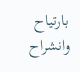بارتياح وانشراح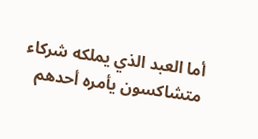أما العبد الذي يملكه شركاء متشاكسون يأمره أحدهم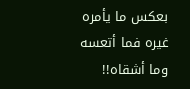بعكس ما يأمره غيره فما أتعسه وما أشقاه!!